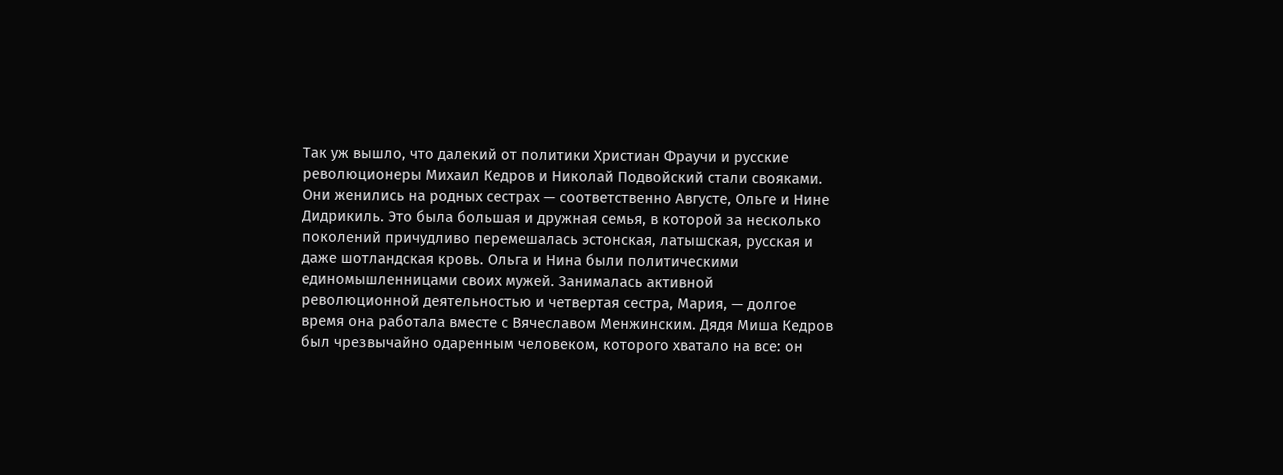Так уж вышло, что далекий от политики Христиан Фраучи и русские революционеры Михаил Кедров и Николай Подвойский стали свояками. Они женились на родных сестрах — соответственно Августе, Ольге и Нине Дидрикиль. Это была большая и дружная семья, в которой за несколько поколений причудливо перемешалась эстонская, латышская, русская и даже шотландская кровь. Ольга и Нина были политическими единомышленницами своих мужей. Занималась активной революционной деятельностью и четвертая сестра, Мария, — долгое время она работала вместе с Вячеславом Менжинским. Дядя Миша Кедров был чрезвычайно одаренным человеком, которого хватало на все: он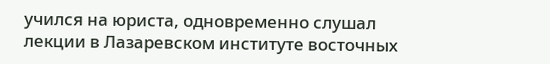учился на юриста, одновременно слушал лекции в Лазаревском институте восточных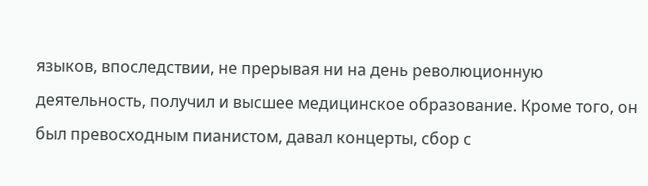языков, впоследствии, не прерывая ни на день революционную деятельность, получил и высшее медицинское образование. Кроме того, он был превосходным пианистом, давал концерты, сбор с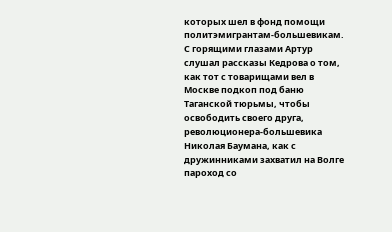которых шел в фонд помощи политэмигрантам-большевикам. С горящими глазами Артур слушал рассказы Кедрова о том, как тот с товарищами вел в Москве подкоп под баню Таганской тюрьмы, чтобы освободить своего друга, революционера-большевика Николая Баумана, как с дружинниками захватил на Волге пароход со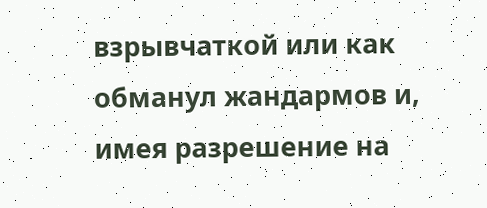взрывчаткой или как обманул жандармов и, имея разрешение на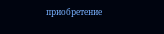приобретение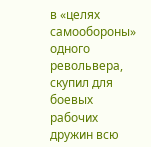в «целях самообороны» одного револьвера, скупил для боевых рабочих дружин всю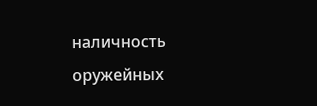наличность оружейных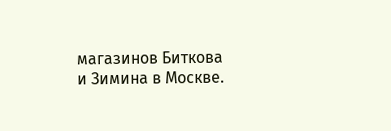магазинов Биткова и Зимина в Москве.